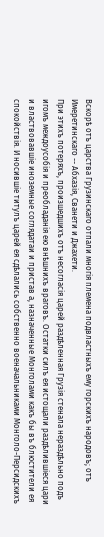Вскорѣ отъ царства Грузинскаго отпали многія племена подвластныхъ ему горскихъ народовъ; отъ Имеретинскаго -- Абхазія, Сванети и Джахети.
При этихъ потеряхъ, произшедшихъ отъ несогласія царей раздѣленная Грузія стенала нераздѣльно подъ игомъ междоусобія и преобладанія ею внѣшнихъ враговъ. Остатки силъ ея истощали раздѣлившіеся цари и властвовавшіе иноземные соглядатаи и пристав а, назначенные Монголами какъ бы въ блюстители ея спокойствія. И носившіе титулъ царей ея сдѣлались собственно военачальниками Монголо-Персидскихъ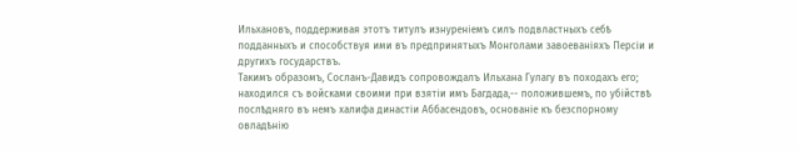Ильхановъ, поддерживая этотъ титулъ изнуреніемъ силъ подвластныхъ себѣ подданныхъ и способствуя ими въ предпринятыхъ Монголами завоеваніяхъ Персіи и другихъ государствъ.
Такимъ образомъ, Сосланъ-Давидъ сопровождалъ Ильхана Гулагу въ походахъ его; находился съ войсками своими при взятіи имъ Багдада,-- положившемъ, по убійствѣ послѣдняго въ немъ халифа династіи Аббасендовъ, основаніе къ безспорному овладѣнію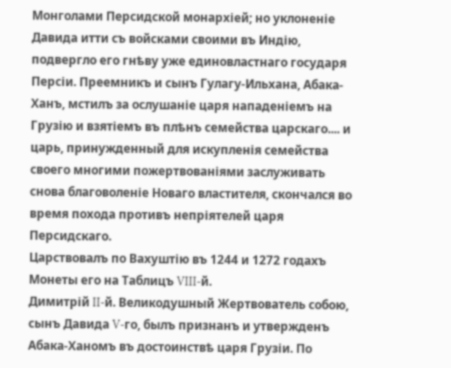Монголами Персидской монархіей; но уклоненіе Давида итти съ войсками своими въ Индію, подвергло его гнѣву уже единовластнаго государя Персіи. Преемникъ и сынъ Гулагу-Ильхана, Абака-Ханъ, мстилъ за ослушаніе царя нападеніемъ на Грузію и взятіемъ въ плѣнъ семейства царскаго.... и царь, принужденный для искупленія семейства своего многими пожертвованіями заслуживать снова благоволеніе Новаго властителя, скончался во время похода противъ непріятелей царя Персидскаго.
Царствовалъ по Вахуштію въ 1244 и 1272 годахъ Монеты его на Таблицъ VIII-й.
Димитрій II-й. Великодушный Жертвователь собою, сынъ Давида V-го, былъ признанъ и утвержденъ Абака-Ханомъ въ достоинствѣ царя Грузіи. По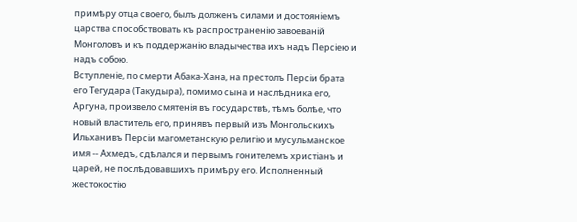примѣру отца своего, былъ долженъ силами и достояніемъ царства способствовать къ распространенію завоеваній Монголовъ и къ поддержанію владычества ихъ надъ Персіею и надъ собою.
Вступленіе, по смерти Абака-Хана, на престолъ Персіи брата его Тегудара (Такудыра), помимо сына и наслѣдника его, Аргуна, произвело смятенія въ государствѣ, тѣмъ болѣе, что новый властитель его, принявъ первый изъ Монгольскихъ Ильханивъ Персіи магометанскую религію и мусульманское имя -- Ахмедъ, сдѣлался и первымъ гонителемъ христіанъ и царей, не послѣдовавшихъ примѣру его. Исполненный жестокостію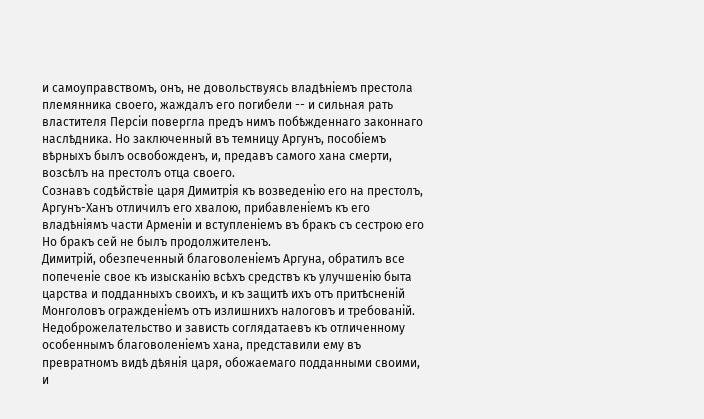и самоуправствомъ, онъ, не довольствуясь владѣніемъ престола племянника своего, жаждалъ его погибели -- и сильная рать властителя Персіи повергла предъ нимъ побѣжденнаго законнаго наслѣдника. Но заключенный въ темницу Аргунъ, пособіемъ вѣрныхъ былъ освобожденъ, и, предавъ самого хана смерти, возсѣлъ на престолъ отца своего.
Сознавъ содѣйствіе царя Димитрія къ возведенію его на престолъ, Аргунъ-Ханъ отличилъ его хвалою, прибавленіемъ къ его владѣніямъ части Арменіи и вступленіемъ въ бракъ съ сестрою его Но бракъ сей не былъ продолжителенъ.
Димитрій, обезпеченный благоволеніемъ Аргуна, обратилъ все попеченіе свое къ изысканію всѣхъ средствъ къ улучшенію быта царства и подданныхъ своихъ, и къ защитѣ ихъ отъ притѣсненій Монголовъ огражденіемъ отъ излишнихъ налоговъ и требованій. Недоброжелательство и зависть соглядатаевъ къ отличенному особеннымъ благоволеніемъ хана, представили ему въ превратномъ видѣ дѣянія царя, обожаемаго подданными своими, и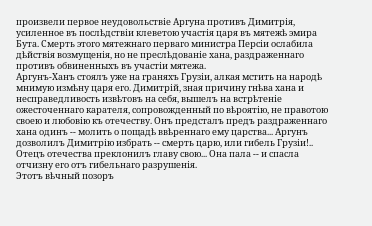произвели первое неудовольствіе Аргуна противъ Димитрія, усиленное въ послѣдствіи клеветою участія царя въ мятежѣ эмира Бута. Смерть этого мятежнаго перваго министра Персіи ослабила дѣйствія возмущенія, но не преслѣдованіе хана, раздраженнаго противъ обвиненныхъ въ участіи мятежа.
Аргунъ-Ханъ стоялъ уже на граняхъ Грузіи, алкая мстить на народѣ мнимую измѣну царя его. Димитрій, зная причину гнѣва хана и несправедливость извѣтовъ на себя, вышелъ на встрѣтеніе ожесточеннаго карателя, сопровожденный по вѣроятію, не правотою своею и любовію къ отечеству. Онъ предсталъ предъ раздраженнаго хана одинъ -- молить о пощадѣ ввѣреннаго ему царства... Аргунъ дозволилъ Димитрію избрать -- смерть царю, или гибель Грузіи!.. Отецъ отечества преклонилъ главу свою... Она пала -- и спасла отчизну его отъ гибельнаго разрушенія.
Этотъ вѣчный позоръ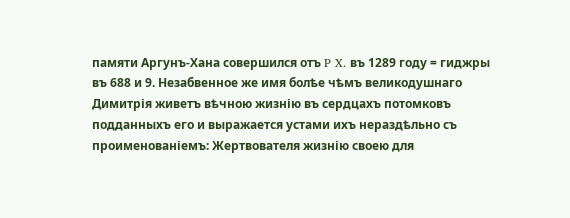памяти Аргунъ-Хана совершился отъ P X. въ 1289 году = гиджры въ 688 и 9. Незабвенное же имя болѣе чѣмъ великодушнаго Димитрія живетъ вѣчною жизнію въ сердцахъ потомковъ подданныхъ его и выражается устами ихъ нераздѣльно съ проименованіемъ: Жертвователя жизнію своею для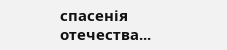спасенія отечества...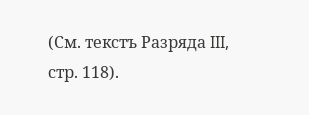(См. текстъ Разряда III, стр. 118).